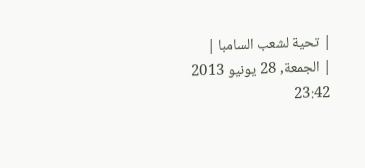| تحية لشعب السامبا |
| الجمعة, 28 يونيو 2013 23:42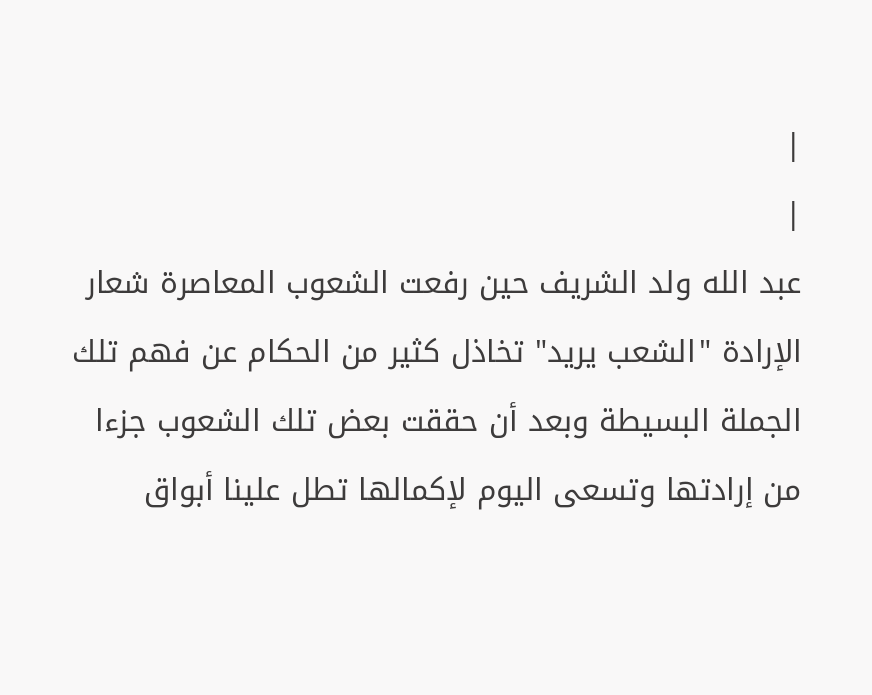|
|
عبد الله ولد الشريف حين رفعت الشعوب المعاصرة شعار الإرادة "الشعب يريد" تخاذل كثير من الحكام عن فهم تلك الجملة البسيطة وبعد أن حققت بعض تلك الشعوب جزءا من إرادتها وتسعى اليوم لإكمالها تطل علينا أبواق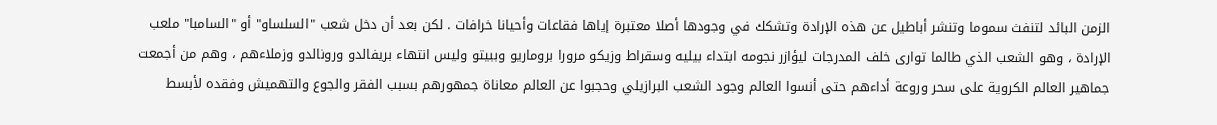الزمن البائد لتنفث سموما وتنشر أباطيل عن هذه الإرادة وتشكك في وجودها أصلا معتبرة إياها فقاعات وأحيانا خرافات . لكن بعد أن دخل شعب "السلساو" أو "السامبا" ملعب الإرادة ، وهو الشعب الذي طالما توارى خلف المدرجات ليؤازر نجومه ابتداء بيليه وسقراط وزيكو مرورا بروماريو وببيتو وليس انتهاء بريفالدو ورونالدو وزملاءهم ، وهم من أجمعت جماهير العالم الكروية على سحر وروعة أداءهم حتى أنسوا العالم وجود الشعب البرازيلي وحجبوا عن العالم معاناة جمهورهم بسبب الفقر والجوع والتهميش وفقده لأبسط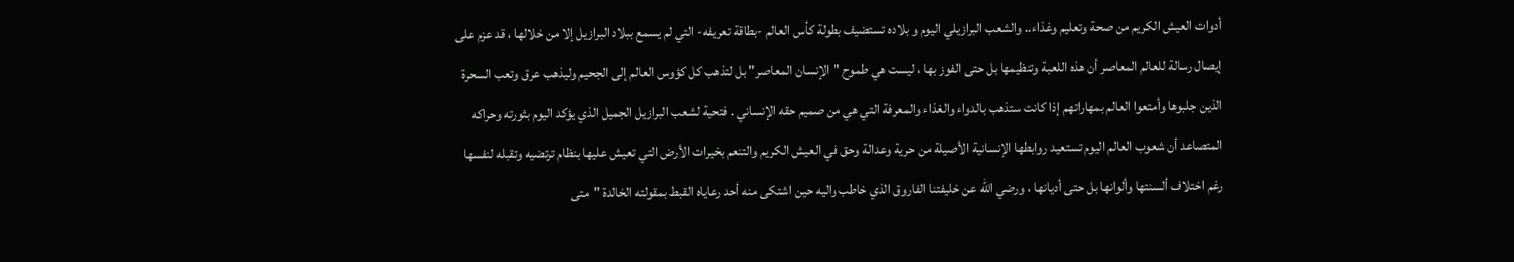أدوات العيش الكريم من صحة وتعليم وغذاء.. والشعب البرازيلي اليوم و بلاده تستضيف بطولة كأس العالم -بطاقة تعريفه- التي لم يسمع ببلاد البرازيل إلا من خلالها ، قد عزم على إيصال رسالة للعالم المعاصر أن هذه اللعبة وتنظيمها بل حتى الفوز بها ، ليست هي طموح "الإنسان المعاصر" بل لتذهب كل كؤوس العالم إلى الجحيم وليذهب عرق وتعب السحرة الذين جلبوها وأمتعوا العالم بمهاراتهم إذا كانت ستذهب بالدواء والغذاء والمعرفة التي هي من صميم حقه الإنساني . فتحية لشعب البرازيل الجميل الذي يؤكد اليوم بثورته وحراكه المتصاعد أن شعوب العالم اليوم تستعيد روابطها الإنسانية الأصيلة من حرية وعدالة وحق في العيش الكريم والتنعم بخيرات الأرض التي تعيش عليها بنظام ترتضيه وتقبله لنفسها رغم اختلاف ألسنتها وألوانها بل حتى أديانها ، ورضي الله عن خليفتنا الفاروق الذي خاطب واليه حين اشتكى منه أحد رعاياه القبط بمقولته الخالدة "متى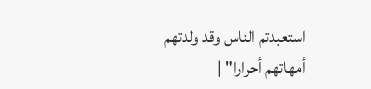استعبدتم الناس وقد ولدتهم أمهاتهم أحرارا" |